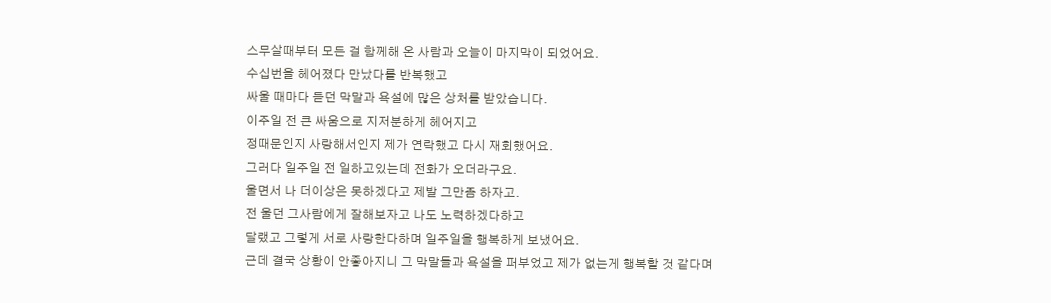스무살때부터 모든 걸 함께해 온 사람과 오늘이 마지막이 되었어요.
수십번을 헤어졌다 만났다를 반복했고
싸울 때마다 듣던 막말과 욕설에 많은 상처를 받았습니다.
이주일 전 큰 싸움으로 지저분하게 헤어지고
정때문인지 사랑해서인지 제가 연락했고 다시 재회했어요.
그러다 일주일 전 일하고있는데 전화가 오더라구요.
울면서 나 더이상은 못하겠다고 제발 그만좀 하자고.
전 울던 그사람에게 잘해보자고 나도 노력하겠다하고
달랬고 그렇게 서로 사랑한다하며 일주일을 행복하게 보냈어요.
근데 결국 상황이 안좋아지니 그 막말들과 욕설을 퍼부었고 제가 없는게 행복할 것 같다며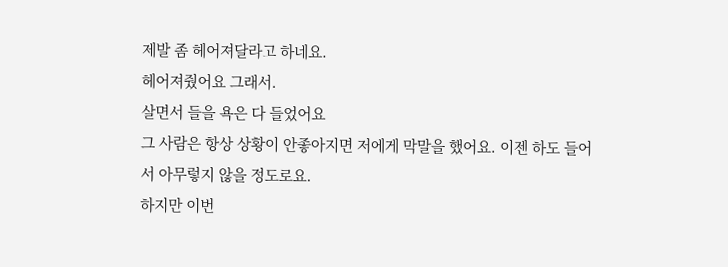제발 좀 헤어져달라고 하네요.
헤어져줬어요 그래서.
살면서 들을 욕은 다 들었어요
그 사람은 항상 상황이 안좋아지면 저에게 막말을 했어요. 이젠 하도 들어서 아무렇지 않을 정도로요.
하지만 이번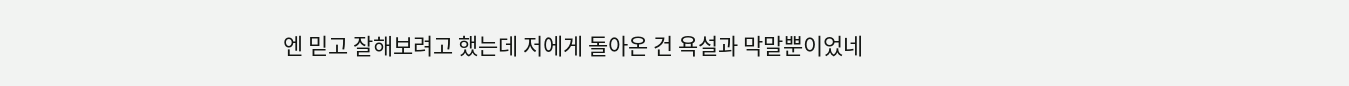엔 믿고 잘해보려고 했는데 저에게 돌아온 건 욕설과 막말뿐이었네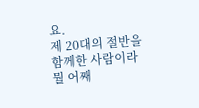요.
제 20대의 절반을 함께한 사람이라 뭘 어째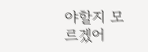야할지 모르겠어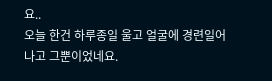요..
오늘 한건 하루종일 울고 얼굴에 경련일어나고 그뿐이었네요.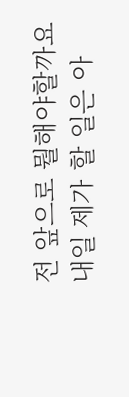전 앞으로 뭘해야할까요
내일 제가 할 일은 아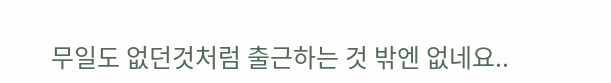무일도 없던것처럼 출근하는 것 밖엔 없네요..